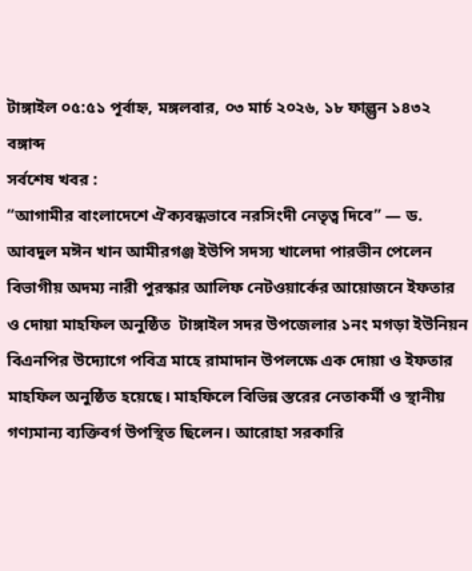টাঙ্গাইল ০৫:৫১ পূর্বাহ্ন, মঙ্গলবার, ০৩ মার্চ ২০২৬, ১৮ ফাল্গুন ১৪৩২ বঙ্গাব্দ
সর্বশেষ খবর :
“আগামীর বাংলাদেশে ঐক্যবন্ধভাবে নরসিংদী নেতৃত্ব দিবে” — ড. আবদুল মঈন খান আমীরগঞ্জ ইউপি সদস্য খালেদা পারভীন পেলেন বিভাগীয় অদম্য নারী পুরস্কার আলিফ নেটওয়ার্কের আয়োজনে ইফতার ও দোয়া মাহফিল অনুষ্ঠিত  টাঙ্গাইল সদর উপজেলার ১নং মগড়া ইউনিয়ন বিএনপির উদ্যোগে পবিত্র মাহে রামাদান উপলক্ষে এক দোয়া ও ইফতার মাহফিল অনুষ্ঠিত হয়েছে। মাহফিলে বিভিন্ন স্তরের নেতাকর্মী ও স্থানীয় গণ্যমান্য ব্যক্তিবর্গ উপস্থিত ছিলেন। আরোহা সরকারি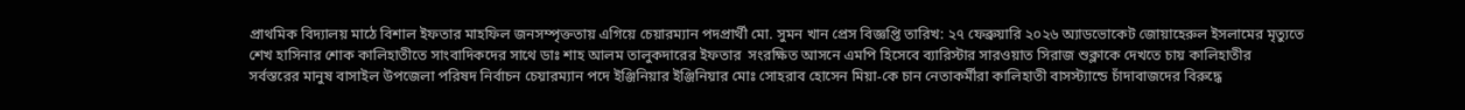প্রাথমিক বিদ্যালয় মাঠে বিশাল ইফতার মাহফিল জনসম্পৃক্ততায় এগিয়ে চেয়ারম্যান পদপ্রার্থী মো. সুমন খান প্রেস বিজ্ঞপ্তি তারিখ: ২৭ ফেব্রুয়ারি ২০২৬ অ্যাডভোকেট জোয়াহেরুল ইসলামের মৃত্যুতে শেখ হাসিনার শোক কালিহাতীতে সাংবাদিকদের সাথে ডাঃ শাহ আলম তালুকদারের ইফতার  সংরক্ষিত আসনে এমপি হিসেবে ব্যারিস্টার সারওয়াত সিরাজ শুক্লাকে দেখতে চায় কালিহাতীর সর্বস্তরের মানুষ বাসাইল উপজেলা পরিষদ নির্বাচন চেয়ারম্যান পদে ইঞ্জিনিয়ার ইঞ্জিনিয়ার মোঃ সোহরাব হোসেন মিয়া-কে চান নেতাকর্মীরা কালিহাতী বাসস্ট্যান্ডে চাঁদাবাজদের বিরুদ্ধে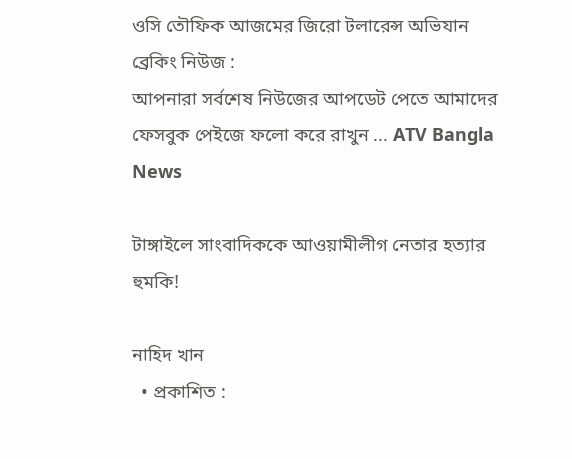ওসি তৌফিক আজমের জিরো টলারেন্স অভিযান
ব্রেকিং নিউজ :
আপনারা সর্বশেষ নিউজের আপডেট পেতে আমাদের ফেসবুক পেইজে ফলো করে রাখুন ... ATV Bangla News

টাঙ্গাইলে সাংবাদিককে আওয়ামীলীগ নেতার হত্যার হুমকি!

নাহিদ খান
  • প্রকাশিত :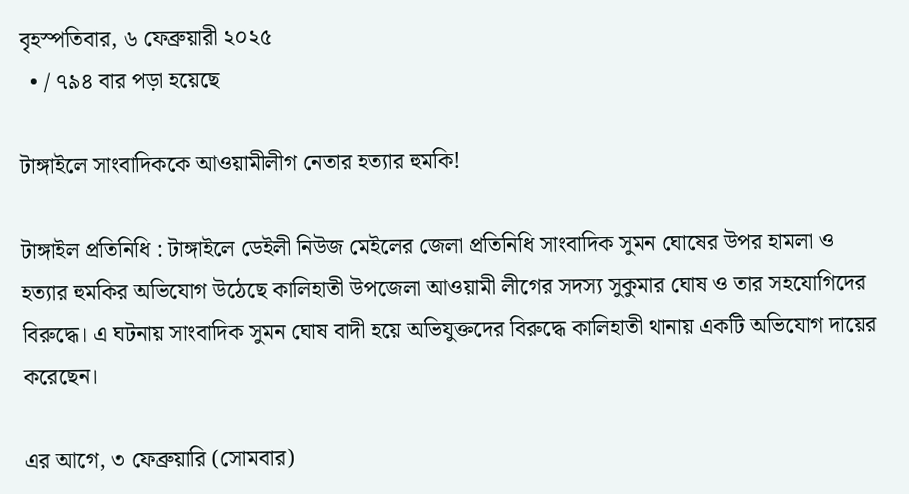বৃহস্পতিবার, ৬ ফেব্রুয়ারী ২০২৫
  • / ৭৯৪ বার পড়া হয়েছে

টাঙ্গাইলে সাংবাদিককে আওয়ামীলীগ নেতার হত্যার হুমকি!

টাঙ্গাইল প্রতিনিধি : টাঙ্গাইলে ডেইলী নিউজ মেইলের জেলা প্রতিনিধি সাংবাদিক সুমন ঘোষের উপর হামলা ও হত্যার হুমকির অভিযোগ উঠেছে কালিহাতী উপজেলা আওয়ামী লীগের সদস্য সুকুমার ঘোষ ও তার সহযোগিদের বিরুদ্ধে। এ ঘটনায় সাংবাদিক সুমন ঘোষ বাদী হয়ে অভিযুক্তদের বিরুদ্ধে কালিহাতী থানায় একটি অভিযোগ দায়ের করেছেন।

এর আগে, ৩ ফেব্রুয়ারি (সোমবার)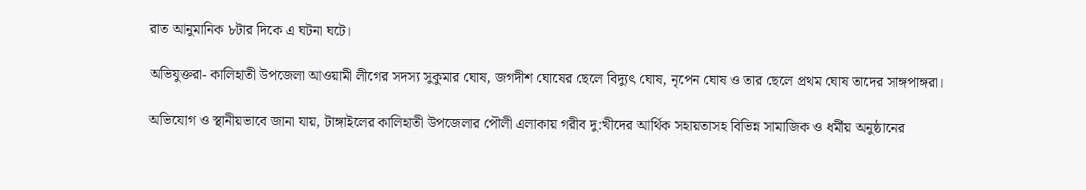রাত আনুমানিক ৮টার দিকে এ ঘটনা ঘটে।

অভিযুক্তরা- কালিহাতী উপজেলা আওয়ামী লীগের সদস্য সুকুমার ঘোষ, জগদীশ ঘোষের ছেলে বিদ্যুৎ ঘোষ, নৃপেন ঘোষ ও তার ছেলে প্রথম ঘোষ তাদের সাঙ্গপাঙ্গরা।

অভিযোগ ও স্থানীয়ভাবে জানা যায়, টাঙ্গাইলের কালিহাতী উপজেলার পৌলী এলাকায় গরীব দু:খীদের আর্থিক সহায়তাসহ বিভিন্ন সামাজিক ও ধর্মীয় অনুষ্ঠানের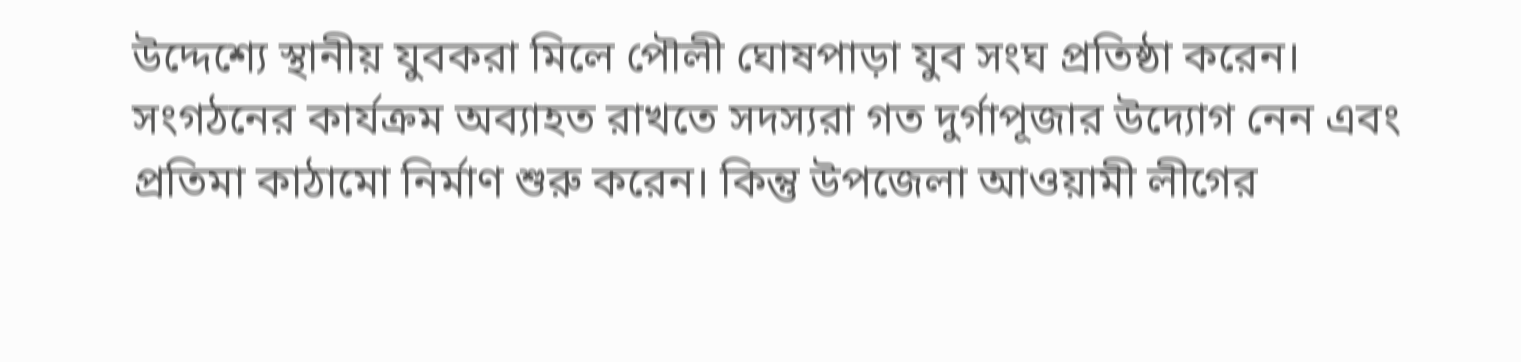উদ্দেশ্যে স্থানীয় যুবকরা মিলে পৌলী ঘোষপাড়া যুব সংঘ প্রতিষ্ঠা করেন। সংগঠনের কার্যক্রম অব্যাহত রাখতে সদস্যরা গত দুর্গাপূজার উদ্যোগ নেন এবং প্রতিমা কাঠামো নির্মাণ শুরু করেন। কিন্তু উপজেলা আওয়ামী লীগের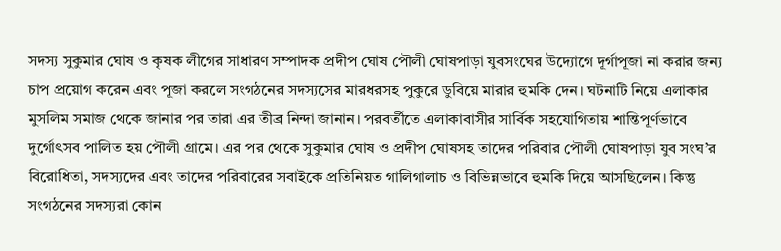সদস্য সুকুমার ঘোষ ও কৃষক লীগের সাধারণ সম্পাদক প্রদীপ ঘোষ পৌলী ঘোষপাড়া যুবসংঘের উদ্যোগে দূর্গাপূজা না করার জন্য চাপ প্রয়োগ করেন এবং পূজা করলে সংগঠনের সদস্যসের মারধরসহ পুকুরে ডুবিয়ে মারার হুমকি দেন। ঘটনাটি নিয়ে এলাকার মুসলিম সমাজ থেকে জানার পর তারা এর তীব্র নিন্দা জানান। পরবর্তীতে এলাকাবাসীর সার্বিক সহযোগিতায় শান্তিপূর্ণভাবে দুর্গোৎসব পালিত হয় পৌলী গ্রামে। এর পর থেকে সুকুমার ঘোষ ও প্রদীপ ঘোষসহ তাদের পরিবার পৌলী ঘোষপাড়া যুব সংঘ’র বিরোধিতা, সদস্যদের এবং তাদের পরিবারের সবাইকে প্রতিনিয়ত গালিগালাচ ও বিভিন্নভাবে হুমকি দিয়ে আসছিলেন। কিন্তু সংগঠনের সদস্যরা কোন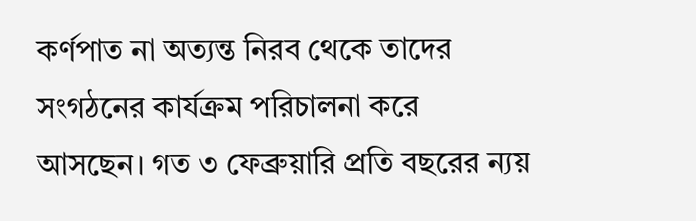কর্ণপাত না অত্যন্ত নিরব থেকে তাদের সংগঠনের কার্যক্রম পরিচালনা করে আসছেন। গত ৩ ফেব্রুয়ারি প্রতি বছরের ন্যয়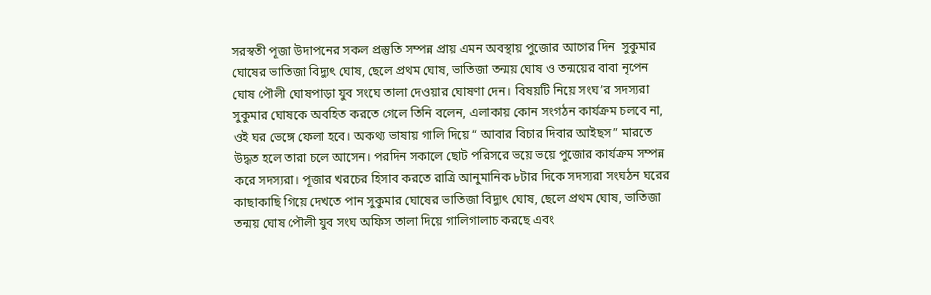সরস্বতী পূজা উদাপনের সকল প্রস্তুতি সম্পন্ন প্রায় এমন অবস্থায় পুজোর আগের দিন  সুকুমার ঘোষের ভাতিজা বিদ্যুৎ ঘোষ, ছেলে প্রথম ঘোষ, ভাতিজা তন্ময় ঘোষ ও তন্ময়ের বাবা নৃপেন ঘোষ পৌলী ঘোষপাড়া যুব সংঘে তালা দেওয়ার ঘোষণা দেন। বিষয়টি নিয়ে সংঘ’র সদস্যরা সুকুমার ঘোষকে অবহিত করতে গেলে তিনি বলেন, এলাকায় কোন সংগঠন কার্যক্রম চলবে না, ওই ঘর ভেঙ্গে ফেলা হবে। অকথ্য ভাষায় গালি দিয়ে “ আবার বিচার দিবার আইছস” মারতে উদ্ধত হলে তারা চলে আসেন। পরদিন সকালে ছোট পরিসরে ভয়ে ভয়ে পুজোর কার্যক্রম সম্পন্ন করে সদস্যরা। পূজার খরচের হিসাব করতে রাত্রি আনুমানিক ৮টার দিকে সদস্যরা সংঘঠন ঘরের কাছাকাছি গিয়ে দেখতে পান সুকুমার ঘোষের ভাতিজা বিদ্যুৎ ঘোষ, ছেলে প্রথম ঘোষ, ভাতিজা তন্ময় ঘোষ পৌলী যুব সংঘ অফিস তালা দিয়ে গালিগালাচ করছে এবং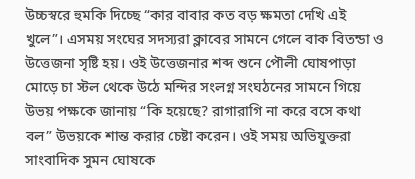উচ্চস্বরে হুমকি দিচ্ছে “কার বাবার কত বড় ক্ষমতা দেখি এই খুলে”। এসময় সংঘের সদস্যরা ক্লাবের সামনে গেলে বাক বিতন্ডা ও উত্তেজনা সৃষ্টি হয়। ওই উত্তেজনার শব্দ শুনে পৌলী ঘোষপাড়া মোড়ে চা স্টল থেকে উঠে মন্দির সংলগ্ন সংঘঠনের সামনে গিয়ে উভয় পক্ষকে জানায় “কি হয়েছে? রাগারাগি না করে বসে কথা বল” উভয়কে শান্ত করার চেষ্টা করেন। ওই সময় অভিযুক্তরা সাংবাদিক সুমন ঘোষকে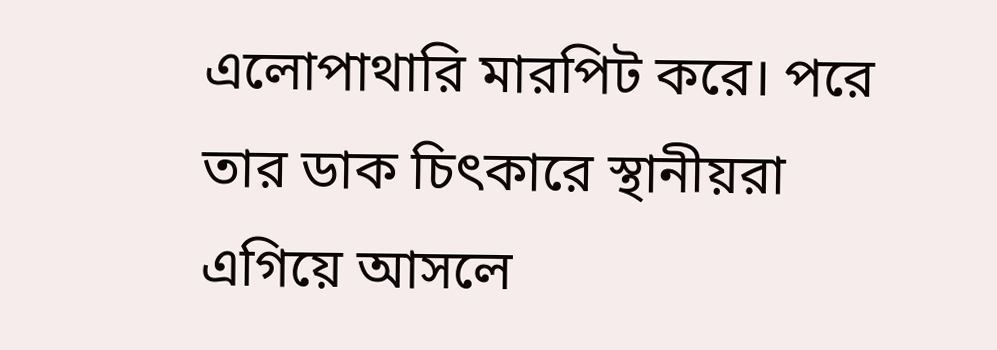এলোপাথারি মারপিট করে। পরে তার ডাক চিৎকারে স্থানীয়রা এগিয়ে আসলে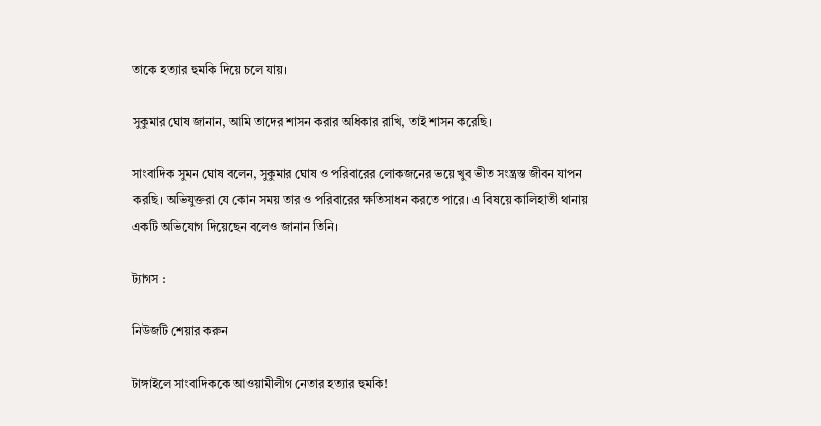তাকে হত্যার হুমকি দিয়ে চলে যায়।

সুকুমার ঘোষ জানান, আমি তাদের শাসন করার অধিকার রাখি, তাই শাসন করেছি।

সাংবাদিক সুমন ঘোষ বলেন, সুকুমার ঘোষ ও পরিবারের লোকজনের ভয়ে খুব ভীত সংন্ত্রস্ত জীবন যাপন করছি। অভিযুক্তরা যে কোন সময় তার ও পরিবারের ক্ষতিসাধন করতে পারে। এ বিষয়ে কালিহাতী থানায় একটি অভিযোগ দিয়েছেন বলেও জানান তিনি।

ট্যাগস :

নিউজটি শেয়ার করুন

টাঙ্গাইলে সাংবাদিককে আওয়ামীলীগ নেতার হত্যার হুমকি!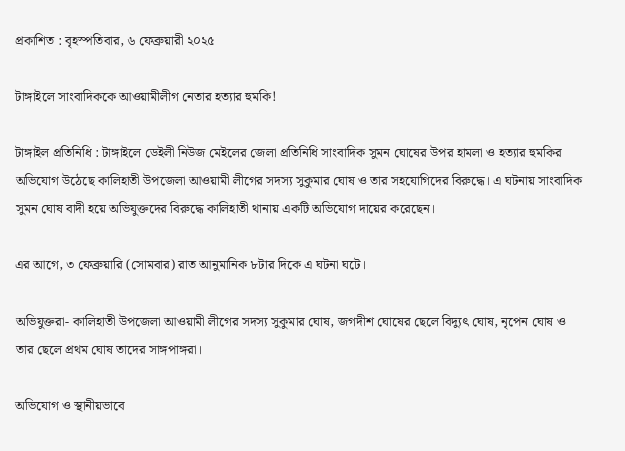প্রকাশিত : বৃহস্পতিবার, ৬ ফেব্রুয়ারী ২০২৫

টাঙ্গাইলে সাংবাদিককে আওয়ামীলীগ নেতার হত্যার হুমকি!

টাঙ্গাইল প্রতিনিধি : টাঙ্গাইলে ডেইলী নিউজ মেইলের জেলা প্রতিনিধি সাংবাদিক সুমন ঘোষের উপর হামলা ও হত্যার হুমকির অভিযোগ উঠেছে কালিহাতী উপজেলা আওয়ামী লীগের সদস্য সুকুমার ঘোষ ও তার সহযোগিদের বিরুদ্ধে। এ ঘটনায় সাংবাদিক সুমন ঘোষ বাদী হয়ে অভিযুক্তদের বিরুদ্ধে কালিহাতী থানায় একটি অভিযোগ দায়ের করেছেন।

এর আগে, ৩ ফেব্রুয়ারি (সোমবার) রাত আনুমানিক ৮টার দিকে এ ঘটনা ঘটে।

অভিযুক্তরা- কালিহাতী উপজেলা আওয়ামী লীগের সদস্য সুকুমার ঘোষ, জগদীশ ঘোষের ছেলে বিদ্যুৎ ঘোষ, নৃপেন ঘোষ ও তার ছেলে প্রথম ঘোষ তাদের সাঙ্গপাঙ্গরা।

অভিযোগ ও স্থানীয়ভাবে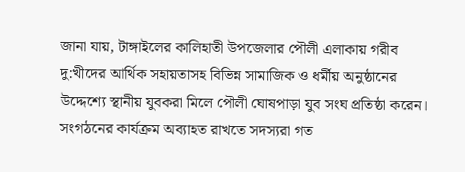জানা যায়, টাঙ্গাইলের কালিহাতী উপজেলার পৌলী এলাকায় গরীব দু:খীদের আর্থিক সহায়তাসহ বিভিন্ন সামাজিক ও ধর্মীয় অনুষ্ঠানের উদ্দেশ্যে স্থানীয় যুবকরা মিলে পৌলী ঘোষপাড়া যুব সংঘ প্রতিষ্ঠা করেন। সংগঠনের কার্যক্রম অব্যাহত রাখতে সদস্যরা গত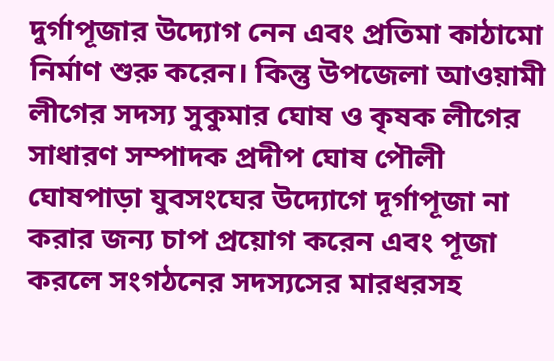দুর্গাপূজার উদ্যোগ নেন এবং প্রতিমা কাঠামো নির্মাণ শুরু করেন। কিন্তু উপজেলা আওয়ামী লীগের সদস্য সুকুমার ঘোষ ও কৃষক লীগের সাধারণ সম্পাদক প্রদীপ ঘোষ পৌলী ঘোষপাড়া যুবসংঘের উদ্যোগে দূর্গাপূজা না করার জন্য চাপ প্রয়োগ করেন এবং পূজা করলে সংগঠনের সদস্যসের মারধরসহ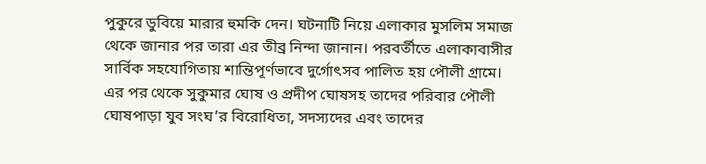পুকুরে ডুবিয়ে মারার হুমকি দেন। ঘটনাটি নিয়ে এলাকার মুসলিম সমাজ থেকে জানার পর তারা এর তীব্র নিন্দা জানান। পরবর্তীতে এলাকাবাসীর সার্বিক সহযোগিতায় শান্তিপূর্ণভাবে দুর্গোৎসব পালিত হয় পৌলী গ্রামে। এর পর থেকে সুকুমার ঘোষ ও প্রদীপ ঘোষসহ তাদের পরিবার পৌলী ঘোষপাড়া যুব সংঘ’র বিরোধিতা, সদস্যদের এবং তাদের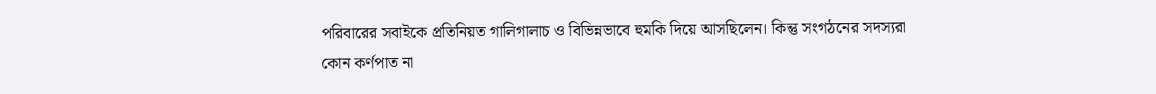পরিবারের সবাইকে প্রতিনিয়ত গালিগালাচ ও বিভিন্নভাবে হুমকি দিয়ে আসছিলেন। কিন্তু সংগঠনের সদস্যরা কোন কর্ণপাত না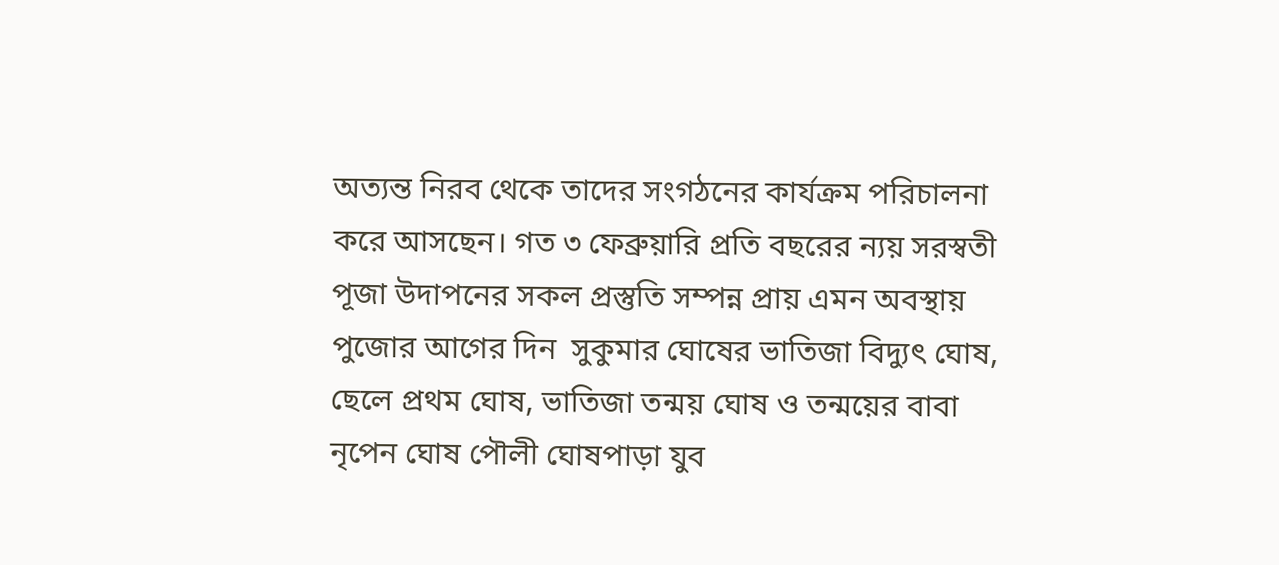অত্যন্ত নিরব থেকে তাদের সংগঠনের কার্যক্রম পরিচালনা করে আসছেন। গত ৩ ফেব্রুয়ারি প্রতি বছরের ন্যয় সরস্বতী পূজা উদাপনের সকল প্রস্তুতি সম্পন্ন প্রায় এমন অবস্থায় পুজোর আগের দিন  সুকুমার ঘোষের ভাতিজা বিদ্যুৎ ঘোষ, ছেলে প্রথম ঘোষ, ভাতিজা তন্ময় ঘোষ ও তন্ময়ের বাবা নৃপেন ঘোষ পৌলী ঘোষপাড়া যুব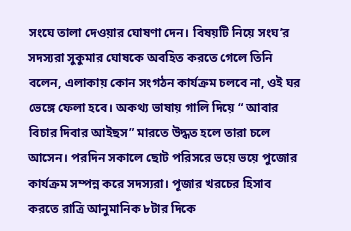সংঘে তালা দেওয়ার ঘোষণা দেন। বিষয়টি নিয়ে সংঘ’র সদস্যরা সুকুমার ঘোষকে অবহিত করতে গেলে তিনি বলেন, এলাকায় কোন সংগঠন কার্যক্রম চলবে না, ওই ঘর ভেঙ্গে ফেলা হবে। অকথ্য ভাষায় গালি দিয়ে “ আবার বিচার দিবার আইছস” মারতে উদ্ধত হলে তারা চলে আসেন। পরদিন সকালে ছোট পরিসরে ভয়ে ভয়ে পুজোর কার্যক্রম সম্পন্ন করে সদস্যরা। পূজার খরচের হিসাব করতে রাত্রি আনুমানিক ৮টার দিকে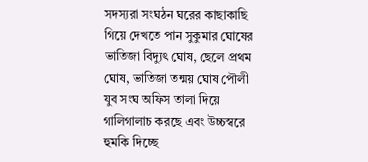সদস্যরা সংঘঠন ঘরের কাছাকাছি গিয়ে দেখতে পান সুকুমার ঘোষের ভাতিজা বিদ্যুৎ ঘোষ, ছেলে প্রথম ঘোষ, ভাতিজা তন্ময় ঘোষ পৌলী যুব সংঘ অফিস তালা দিয়ে গালিগালাচ করছে এবং উচ্চস্বরে হুমকি দিচ্ছে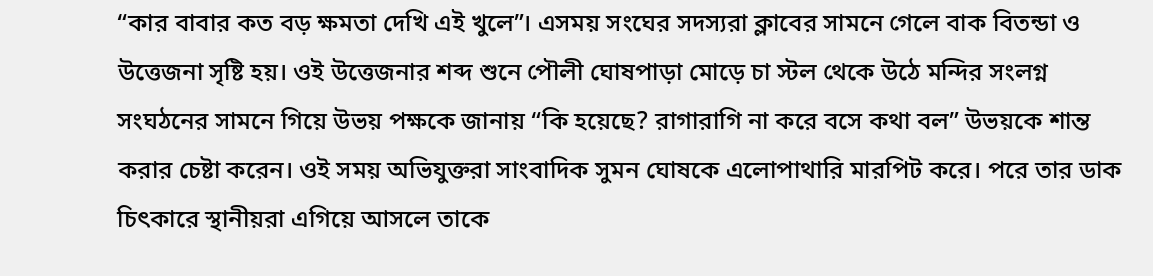“কার বাবার কত বড় ক্ষমতা দেখি এই খুলে”। এসময় সংঘের সদস্যরা ক্লাবের সামনে গেলে বাক বিতন্ডা ও উত্তেজনা সৃষ্টি হয়। ওই উত্তেজনার শব্দ শুনে পৌলী ঘোষপাড়া মোড়ে চা স্টল থেকে উঠে মন্দির সংলগ্ন সংঘঠনের সামনে গিয়ে উভয় পক্ষকে জানায় “কি হয়েছে? রাগারাগি না করে বসে কথা বল” উভয়কে শান্ত করার চেষ্টা করেন। ওই সময় অভিযুক্তরা সাংবাদিক সুমন ঘোষকে এলোপাথারি মারপিট করে। পরে তার ডাক চিৎকারে স্থানীয়রা এগিয়ে আসলে তাকে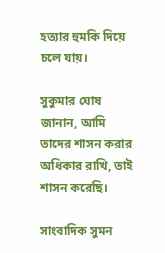হত্যার হুমকি দিয়ে চলে যায়।

সুকুমার ঘোষ জানান, আমি তাদের শাসন করার অধিকার রাখি, তাই শাসন করেছি।

সাংবাদিক সুমন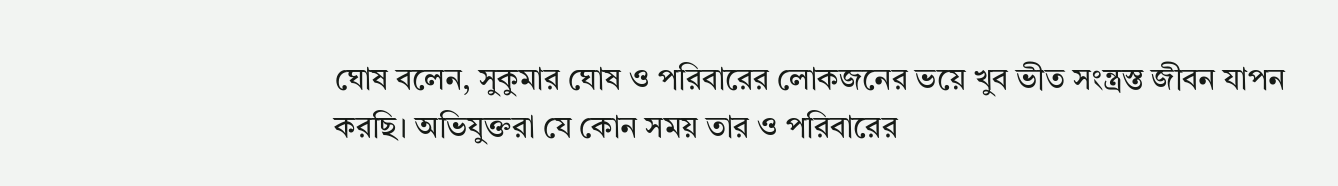ঘোষ বলেন, সুকুমার ঘোষ ও পরিবারের লোকজনের ভয়ে খুব ভীত সংন্ত্রস্ত জীবন যাপন করছি। অভিযুক্তরা যে কোন সময় তার ও পরিবারের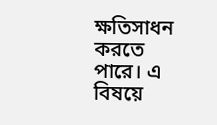ক্ষতিসাধন করতে পারে। এ বিষয়ে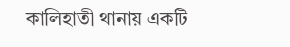কালিহাতী থানায় একটি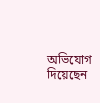অভিযোগ দিয়েছেন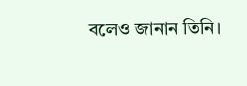বলেও জানান তিনি।